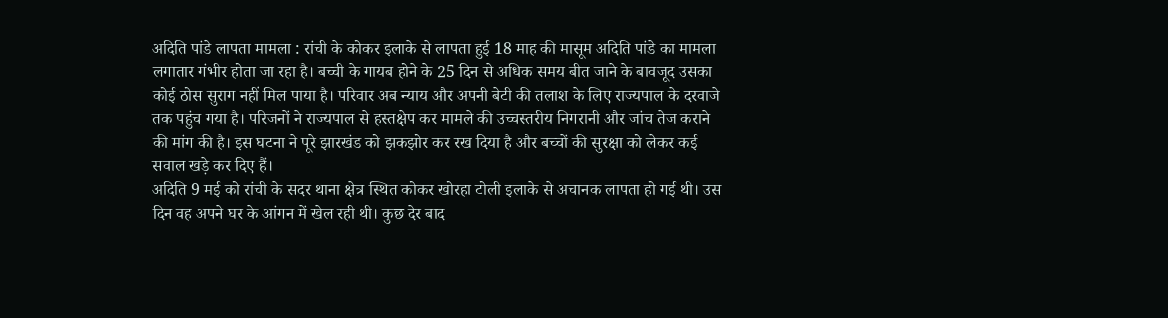अदिति पांडे लापता मामला : रांची के कोकर इलाके से लापता हुई 18 माह की मासूम अदिति पांडे का मामला लगातार गंभीर होता जा रहा है। बच्ची के गायब होने के 25 दिन से अधिक समय बीत जाने के बावजूद उसका कोई ठोस सुराग नहीं मिल पाया है। परिवार अब न्याय और अपनी बेटी की तलाश के लिए राज्यपाल के दरवाजे तक पहुंच गया है। परिजनों ने राज्यपाल से हस्तक्षेप कर मामले की उच्चस्तरीय निगरानी और जांच तेज कराने की मांग की है। इस घटना ने पूरे झारखंड को झकझोर कर रख दिया है और बच्चों की सुरक्षा को लेकर कई सवाल खड़े कर दिए हैं।
अदिति 9 मई को रांची के सदर थाना क्षेत्र स्थित कोकर खोरहा टोली इलाके से अचानक लापता हो गई थी। उस दिन वह अपने घर के आंगन में खेल रही थी। कुछ देर बाद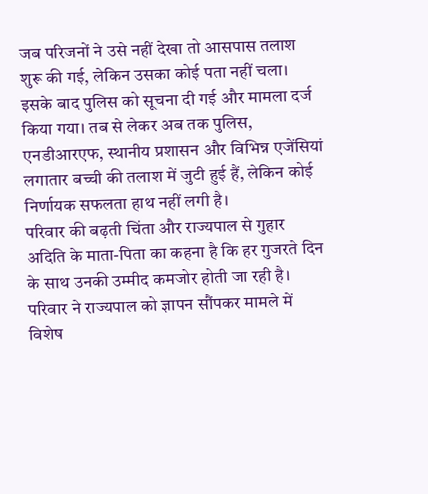जब परिजनों ने उसे नहीं देखा तो आसपास तलाश शुरू की गई, लेकिन उसका कोई पता नहीं चला। इसके बाद पुलिस को सूचना दी गई और मामला दर्ज किया गया। तब से लेकर अब तक पुलिस, एनडीआरएफ, स्थानीय प्रशासन और विभिन्न एजेंसियां लगातार बच्ची की तलाश में जुटी हुई हैं, लेकिन कोई निर्णायक सफलता हाथ नहीं लगी है।
परिवार की बढ़ती चिंता और राज्यपाल से गुहार
अदिति के माता-पिता का कहना है कि हर गुजरते दिन के साथ उनकी उम्मीद कमजोर होती जा रही है। परिवार ने राज्यपाल को ज्ञापन सौंपकर मामले में विशेष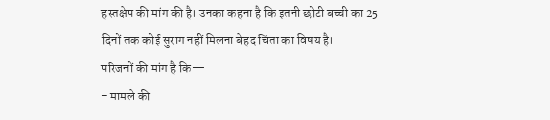हस्तक्षेप की मांग की है। उनका कहना है कि इतनी छोटी बच्ची का 25 दिनों तक कोई सुराग नहीं मिलना बेहद चिंता का विषय है।
परिजनों की मांग है कि—
- मामले की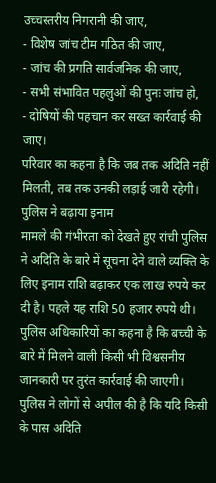उच्चस्तरीय निगरानी की जाए,
- विशेष जांच टीम गठित की जाए,
- जांच की प्रगति सार्वजनिक की जाए,
- सभी संभावित पहलुओं की पुनः जांच हो,
- दोषियों की पहचान कर सख्त कार्रवाई की जाए।
परिवार का कहना है कि जब तक अदिति नहीं मिलती, तब तक उनकी लड़ाई जारी रहेगी।
पुलिस ने बढ़ाया इनाम
मामले की गंभीरता को देखते हुए रांची पुलिस ने अदिति के बारे में सूचना देने वाले व्यक्ति के लिए इनाम राशि बढ़ाकर एक लाख रुपये कर दी है। पहले यह राशि 50 हजार रुपये थी। पुलिस अधिकारियों का कहना है कि बच्ची के बारे में मिलने वाली किसी भी विश्वसनीय जानकारी पर तुरंत कार्रवाई की जाएगी।
पुलिस ने लोगों से अपील की है कि यदि किसी के पास अदिति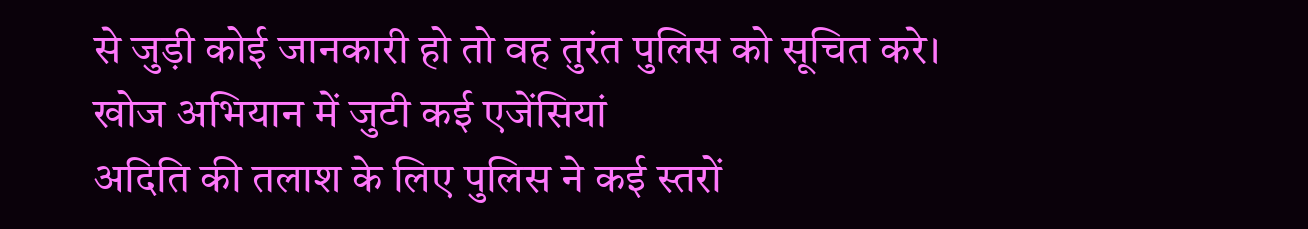से जुड़ी कोई जानकारी हो तो वह तुरंत पुलिस को सूचित करे।
खोज अभियान में जुटी कई एजेंसियां
अदिति की तलाश के लिए पुलिस ने कई स्तरों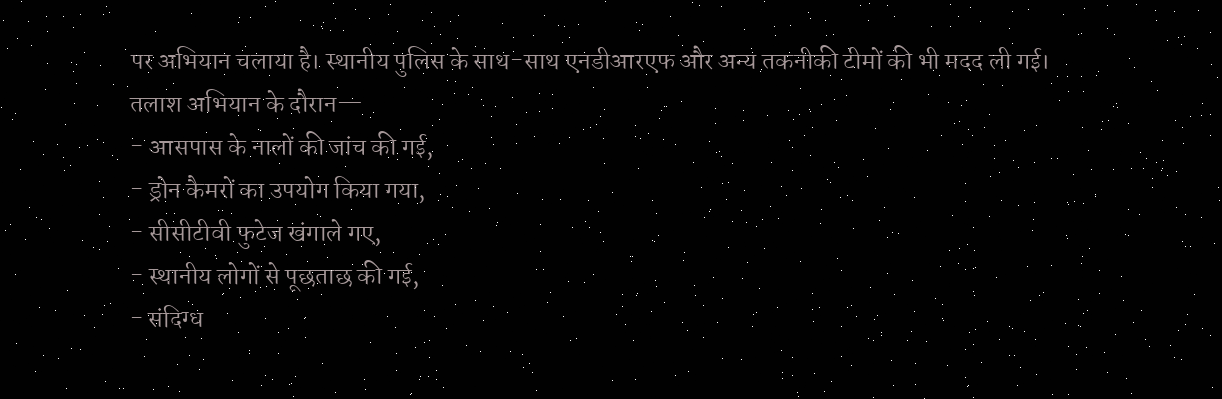पर अभियान चलाया है। स्थानीय पुलिस के साथ-साथ एनडीआरएफ और अन्य तकनीकी टीमों की भी मदद ली गई।
तलाश अभियान के दौरान—
- आसपास के नालों की जांच की गई,
- ड्रोन कैमरों का उपयोग किया गया,
- सीसीटीवी फुटेज खंगाले गए,
- स्थानीय लोगों से पूछताछ की गई,
- संदिग्ध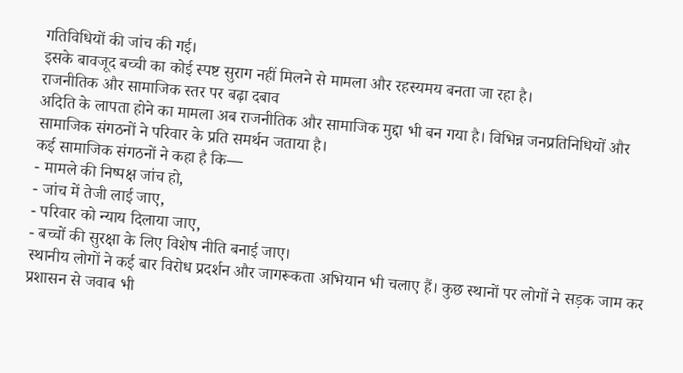गतिविधियों की जांच की गई।
इसके बावजूद बच्ची का कोई स्पष्ट सुराग नहीं मिलने से मामला और रहस्यमय बनता जा रहा है।
राजनीतिक और सामाजिक स्तर पर बढ़ा दबाव
अदिति के लापता होने का मामला अब राजनीतिक और सामाजिक मुद्दा भी बन गया है। विभिन्न जनप्रतिनिधियों और सामाजिक संगठनों ने परिवार के प्रति समर्थन जताया है।
कई सामाजिक संगठनों ने कहा है कि—
- मामले की निष्पक्ष जांच हो,
- जांच में तेजी लाई जाए,
- परिवार को न्याय दिलाया जाए,
- बच्चों की सुरक्षा के लिए विशेष नीति बनाई जाए।
स्थानीय लोगों ने कई बार विरोध प्रदर्शन और जागरूकता अभियान भी चलाए हैं। कुछ स्थानों पर लोगों ने सड़क जाम कर प्रशासन से जवाब भी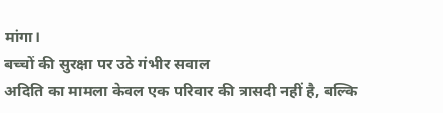मांगा।
बच्चों की सुरक्षा पर उठे गंभीर सवाल
अदिति का मामला केवल एक परिवार की त्रासदी नहीं है, बल्कि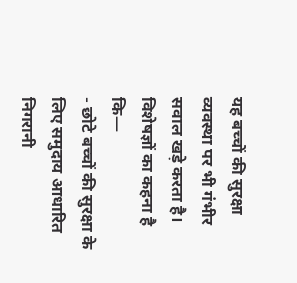यह बच्चों की सुरक्षा व्यवस्था पर भी गंभीर सवाल खड़े करता है।
विशेषज्ञों का कहना है कि—
- छोटे बच्चों की सुरक्षा के लिए समुदाय आधारित निगरानी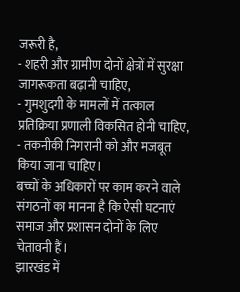जरूरी है,
- शहरी और ग्रामीण दोनों क्षेत्रों में सुरक्षा जागरूकता बढ़ानी चाहिए,
- गुमशुदगी के मामलों में तत्काल प्रतिक्रिया प्रणाली विकसित होनी चाहिए,
- तकनीकी निगरानी को और मजबूत किया जाना चाहिए।
बच्चों के अधिकारों पर काम करने वाले संगठनों का मानना है कि ऐसी घटनाएं समाज और प्रशासन दोनों के लिए चेतावनी हैं।
झारखंड में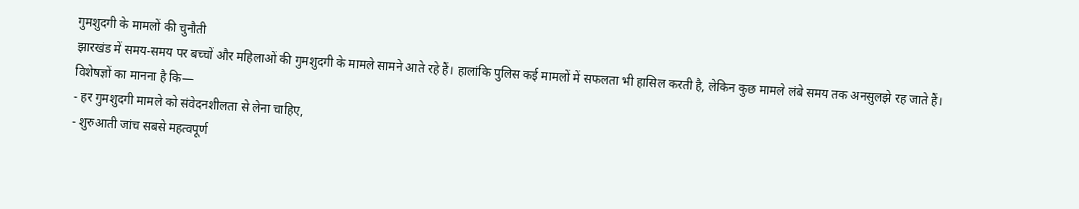गुमशुदगी के मामलों की चुनौती
झारखंड में समय-समय पर बच्चों और महिलाओं की गुमशुदगी के मामले सामने आते रहे हैं। हालांकि पुलिस कई मामलों में सफलता भी हासिल करती है, लेकिन कुछ मामले लंबे समय तक अनसुलझे रह जाते हैं।
विशेषज्ञों का मानना है कि—
- हर गुमशुदगी मामले को संवेदनशीलता से लेना चाहिए,
- शुरुआती जांच सबसे महत्वपूर्ण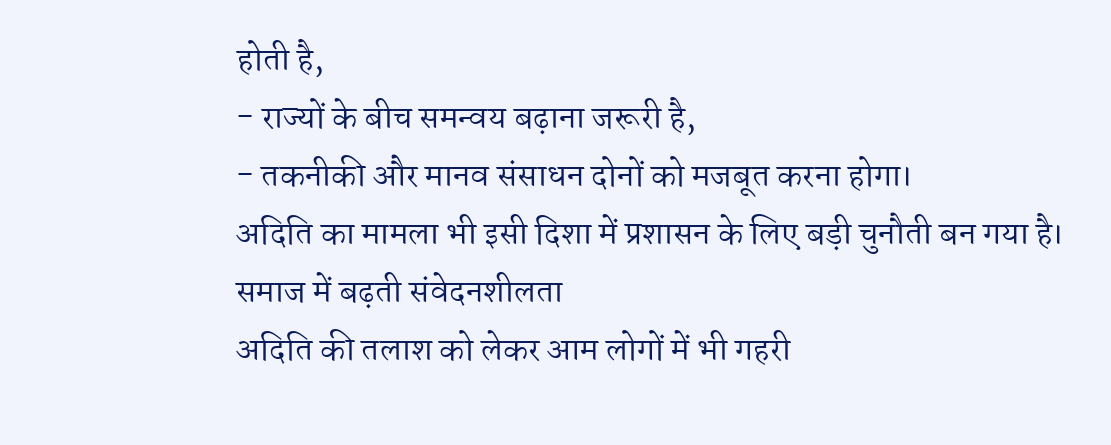होती है,
- राज्यों के बीच समन्वय बढ़ाना जरूरी है,
- तकनीकी और मानव संसाधन दोनों को मजबूत करना होगा।
अदिति का मामला भी इसी दिशा में प्रशासन के लिए बड़ी चुनौती बन गया है।
समाज में बढ़ती संवेदनशीलता
अदिति की तलाश को लेकर आम लोगों में भी गहरी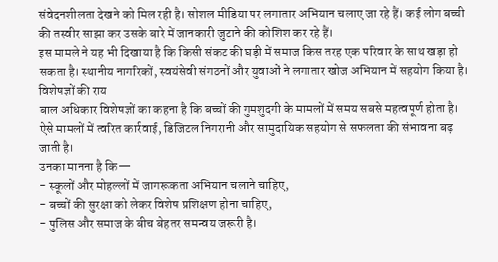संवेदनशीलता देखने को मिल रही है। सोशल मीडिया पर लगातार अभियान चलाए जा रहे हैं। कई लोग बच्ची की तस्वीर साझा कर उसके बारे में जानकारी जुटाने की कोशिश कर रहे हैं।
इस मामले ने यह भी दिखाया है कि किसी संकट की घड़ी में समाज किस तरह एक परिवार के साथ खड़ा हो सकता है। स्थानीय नागरिकों, स्वयंसेवी संगठनों और युवाओं ने लगातार खोज अभियान में सहयोग किया है।
विशेषज्ञों की राय
बाल अधिकार विशेषज्ञों का कहना है कि बच्चों की गुमशुदगी के मामलों में समय सबसे महत्वपूर्ण होता है। ऐसे मामलों में त्वरित कार्रवाई, डिजिटल निगरानी और सामुदायिक सहयोग से सफलता की संभावना बढ़ जाती है।
उनका मानना है कि—
- स्कूलों और मोहल्लों में जागरूकता अभियान चलाने चाहिए,
- बच्चों की सुरक्षा को लेकर विशेष प्रशिक्षण होना चाहिए,
- पुलिस और समाज के बीच बेहतर समन्वय जरूरी है।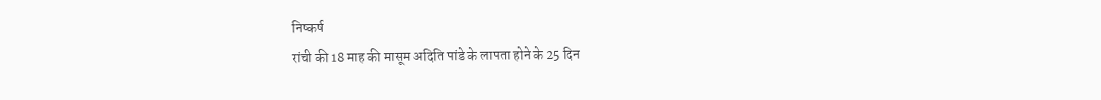निष्कर्ष
रांची की 18 माह की मासूम अदिति पांडे के लापता होने के 25 दिन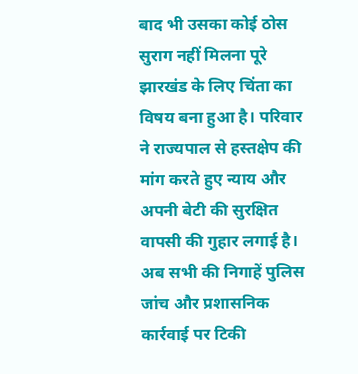बाद भी उसका कोई ठोस सुराग नहीं मिलना पूरे झारखंड के लिए चिंता का विषय बना हुआ है। परिवार ने राज्यपाल से हस्तक्षेप की मांग करते हुए न्याय और अपनी बेटी की सुरक्षित वापसी की गुहार लगाई है।
अब सभी की निगाहें पुलिस जांच और प्रशासनिक कार्रवाई पर टिकी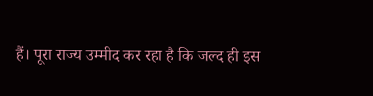हैं। पूरा राज्य उम्मीद कर रहा है कि जल्द ही इस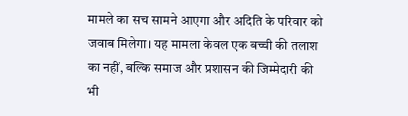मामले का सच सामने आएगा और अदिति के परिवार को जवाब मिलेगा। यह मामला केवल एक बच्ची की तलाश का नहीं, बल्कि समाज और प्रशासन की जिम्मेदारी की भी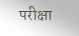परीक्षा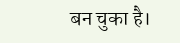बन चुका है।